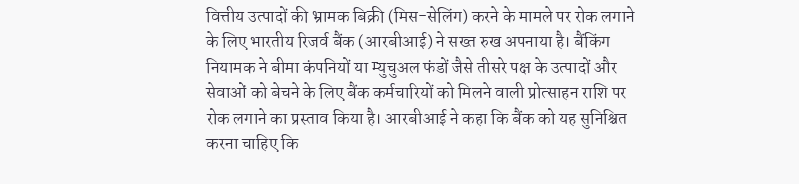वित्तीय उत्पादों की भ्रामक बिक्री (मिस-सेलिंग) करने के मामले पर रोक लगाने के लिए भारतीय रिजर्व बैंक (आरबीआई) ने सख्त रुख अपनाया है। बैंकिंग नियामक ने बीमा कंपनियों या म्युचुअल फंडों जैसे तीसरे पक्ष के उत्पादों और सेवाओं को बेचने के लिए बैंक कर्मचारियों को मिलने वाली प्रोत्साहन राशि पर रोक लगाने का प्रस्ताव किया है। आरबीआई ने कहा कि बैंक को यह सुनिश्चित करना चाहिए कि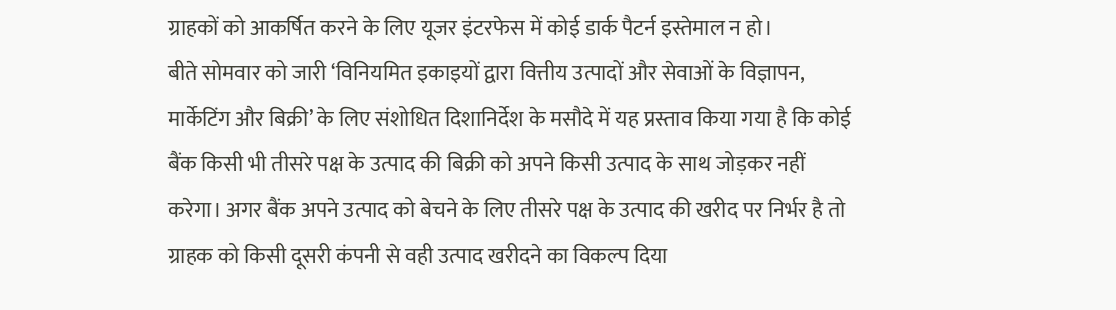ग्राहकों को आकर्षित करने के लिए यूजर इंटरफेस में कोई डार्क पैटर्न इस्तेमाल न हो।
बीते सोमवार को जारी ‘विनियमित इकाइयों द्वारा वित्तीय उत्पादों और सेवाओं के विज्ञापन, मार्केटिंग और बिक्री’ के लिए संशोधित दिशानिर्देश के मसौदे में यह प्रस्ताव किया गया है कि कोई बैंक किसी भी तीसरे पक्ष के उत्पाद की बिक्री को अपने किसी उत्पाद के साथ जोड़कर नहीं करेगा। अगर बैंक अपने उत्पाद को बेचने के लिए तीसरे पक्ष के उत्पाद की खरीद पर निर्भर है तो ग्राहक को किसी दूसरी कंपनी से वही उत्पाद खरीदने का विकल्प दिया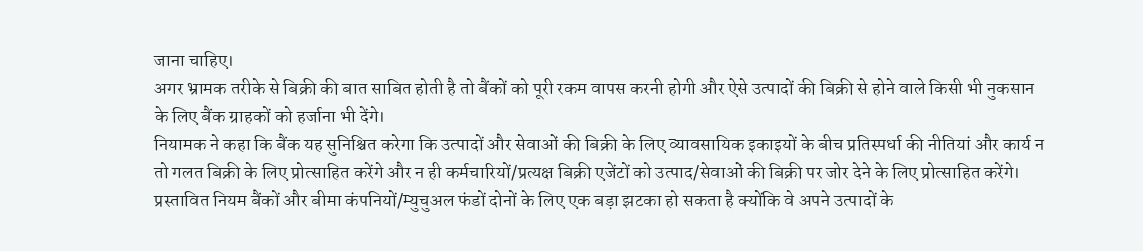जाना चाहिए।
अगर भ्रामक तरीके से बिक्री की बात साबित होती है तो बैंकों को पूरी रकम वापस करनी होगी और ऐसे उत्पादों की बिक्री से होने वाले किसी भी नुकसान के लिए बैंक ग्राहकों को हर्जाना भी देंगे।
नियामक ने कहा कि बैंक यह सुनिश्चित करेगा कि उत्पादों और सेवाओं की बिक्री के लिए व्यावसायिक इकाइयों के बीच प्रतिस्पर्धा की नीतियां और कार्य न तो गलत बिक्री के लिए प्रोत्साहित करेंगे और न ही कर्मचारियों/प्रत्यक्ष बिक्री एजेंटों को उत्पाद/सेवाओं की बिक्री पर जोर देने के लिए प्रोत्साहित करेंगे।
प्रस्तावित नियम बैंकों और बीमा कंपनियों/म्युचुअल फंडों दोनों के लिए एक बड़ा झटका हो सकता है क्योंकि वे अपने उत्पादों के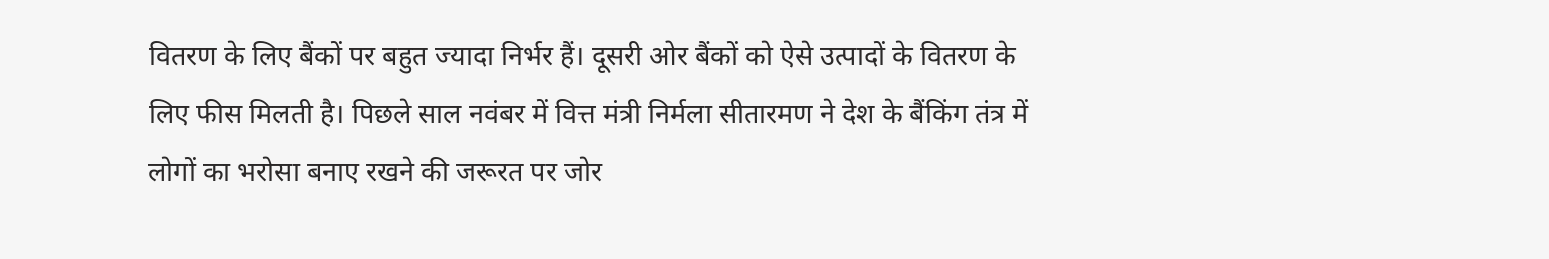वितरण के लिए बैंकों पर बहुत ज्यादा निर्भर हैं। दूसरी ओर बैंकों को ऐसे उत्पादों के वितरण के लिए फीस मिलती है। पिछले साल नवंबर में वित्त मंत्री निर्मला सीतारमण ने देश के बैंकिंग तंत्र में लोगों का भरोसा बनाए रखने की जरूरत पर जोर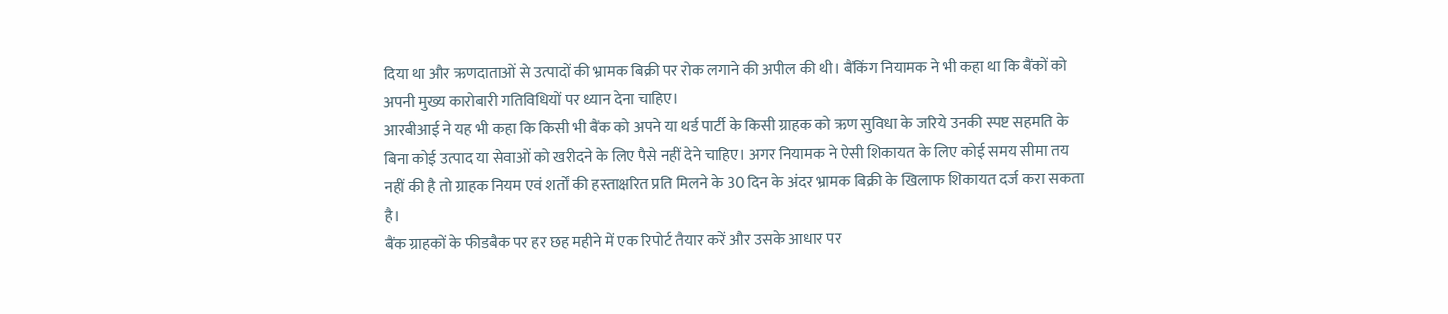दिया था और ऋणदाताओं से उत्पादों की भ्रामक बिक्री पर रोक लगाने की अपील की थी। बैंकिंग नियामक ने भी कहा था कि बैंकों को अपनी मुख्य कारोबारी गतिविधियों पर ध्यान देना चाहिए।
आरबीआई ने यह भी कहा कि किसी भी बैंक को अपने या थर्ड पार्टी के किसी ग्राहक को ऋण सुविधा के जरिये उनकी स्पष्ट सहमति के बिना कोई उत्पाद या सेवाओं को खरीदने के लिए पैसे नहीं देने चाहिए। अगर नियामक ने ऐसी शिकायत के लिए कोई समय सीमा तय नहीं की है तो ग्राहक नियम एवं शर्तों की हस्ताक्षरित प्रति मिलने के 30 दिन के अंदर भ्रामक बिक्री के खिलाफ शिकायत दर्ज करा सकता है।
बैंक ग्राहकों के फीडबैक पर हर छह महीने में एक रिपोर्ट तैयार करें और उसके आधार पर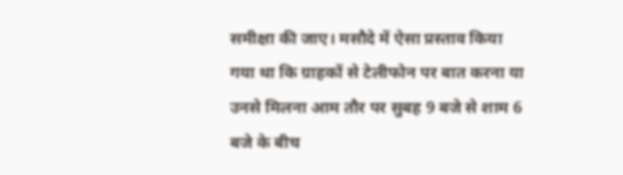समीक्षा की जाए। मसौदे में ऐसा प्रस्ताव किया गया था कि ग्राहकों से टेलीफोन पर बात करना या उनसे मिलना आम तौर पर सुबह 9 बजे से शाम 6 बजे के बीच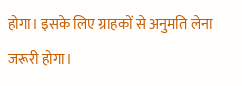होगा। इसके लिए ग्राहकों से अनुमति लेना जरूरी होगा।